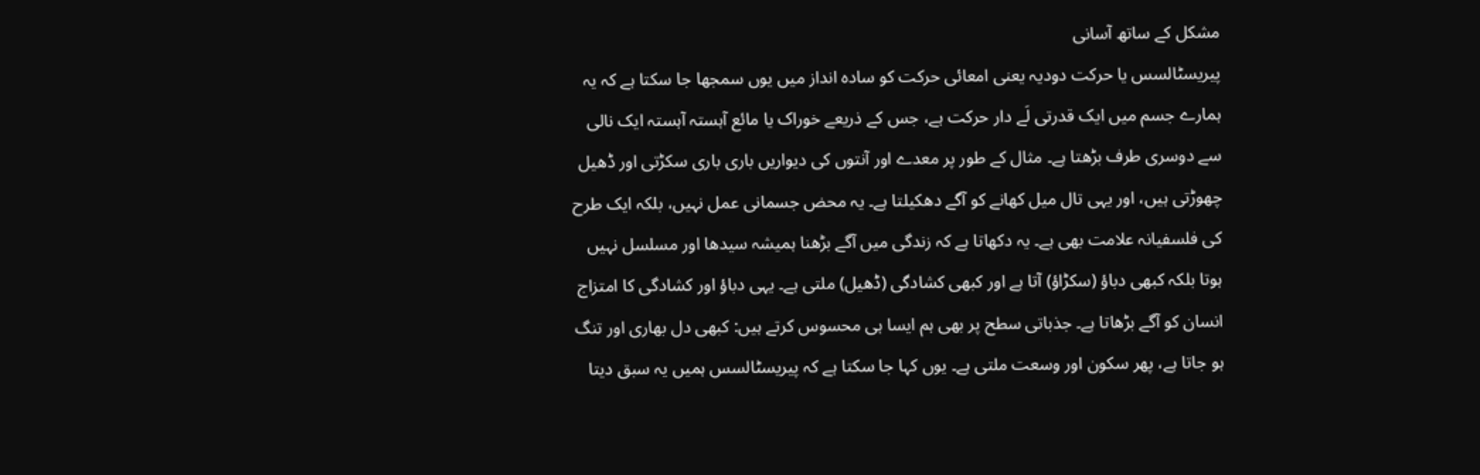مشکل کے ساتھ آسانی
پیریسٹالسس یا حرکت دودیہ یعنی امعائی حرکت کو سادہ انداز میں یوں سمجھا جا سکتا ہے کہ یہ ہمارے جسم میں ایک قدرتی لَے دار حرکت ہے، جس کے ذریعے خوراک یا مائع آہستہ آہستہ ایک نالی سے دوسری طرف بڑھتا ہے۔ مثال کے طور پر معدے اور آنتوں کی دیواریں باری باری سکڑتی اور ڈھیل چھوڑتی ہیں، اور یہی تال میل کھانے کو آگے دھکیلتا ہے۔ یہ محض جسمانی عمل نہیں، بلکہ ایک طرح کی فلسفیانہ علامت بھی ہے۔ یہ دکھاتا ہے کہ زندگی میں آگے بڑھنا ہمیشہ سیدھا اور مسلسل نہیں ہوتا بلکہ کبھی دباؤ (سکڑاؤ) آتا ہے اور کبھی کشادگی (ڈھیل) ملتی ہے۔ یہی دباؤ اور کشادگی کا امتزاج انسان کو آگے بڑھاتا ہے۔ جذباتی سطح پر بھی ہم ایسا ہی محسوس کرتے ہیں: کبھی دل بھاری اور تنگ ہو جاتا ہے، پھر سکون اور وسعت ملتی ہے۔ یوں کہا جا سکتا ہے کہ پیریسٹالسس ہمیں یہ سبق دیتا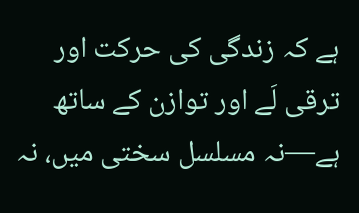ہے کہ زندگی کی حرکت اور ترقی لَے اور توازن کے ساتھ ہے—نہ مسلسل سختی میں، نہ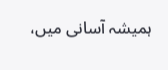ہمیشہ آسانی میں،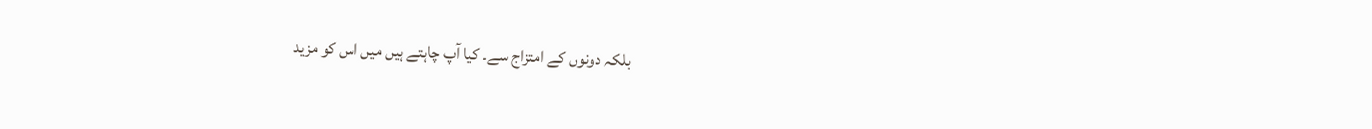بلکہ دونوں کے امتزاج سے۔ کیا آپ چاہتے ہیں میں اس کو مزید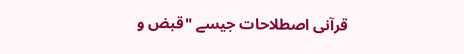قرآنی اصطلاحات جیسے "قبض و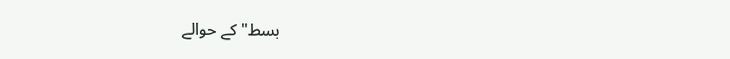بسط" کے حوالے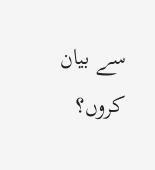سے بیان کروں؟